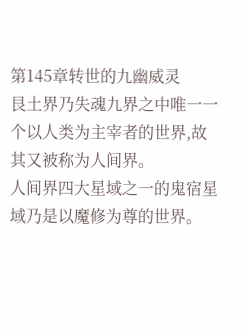第145章转世的九幽威灵
艮土界乃失魂九界之中唯一一个以人类为主宰者的世界,故其又被称为人间界。
人间界四大星域之一的鬼宿星域乃是以魔修为尊的世界。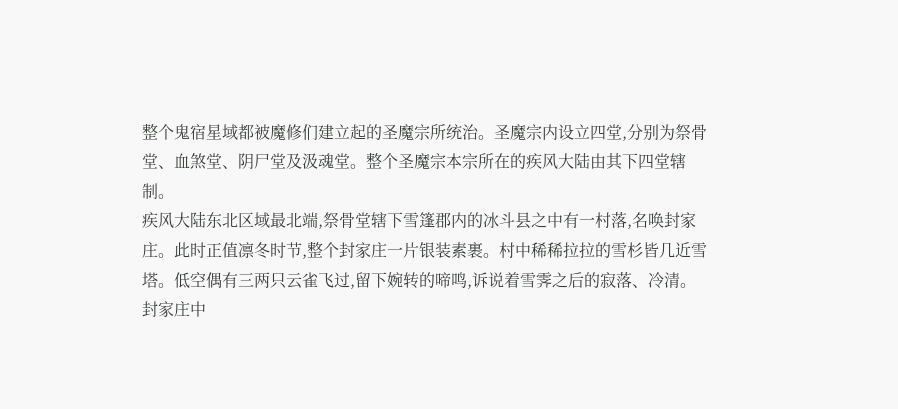整个鬼宿星域都被魔修们建立起的圣魔宗所统治。圣魔宗内设立四堂,分别为祭骨堂、血煞堂、阴尸堂及汲魂堂。整个圣魔宗本宗所在的疾风大陆由其下四堂辖制。
疾风大陆东北区域最北端,祭骨堂辖下雪篷郡内的冰斗县之中有一村落,名唤封家庄。此时正值凛冬时节,整个封家庄一片银装素裹。村中稀稀拉拉的雪杉皆几近雪塔。低空偶有三两只云雀飞过,留下婉转的啼鸣,诉说着雪霁之后的寂落、冷清。
封家庄中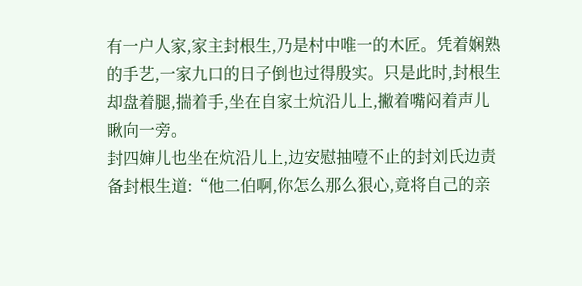有一户人家,家主封根生,乃是村中唯一的木匠。凭着娴熟的手艺,一家九口的日子倒也过得殷实。只是此时,封根生却盘着腿,揣着手,坐在自家土炕沿儿上,撇着嘴闷着声儿瞅向一旁。
封四婶儿也坐在炕沿儿上,边安慰抽噎不止的封刘氏边责备封根生道:“他二伯啊,你怎么那么狠心,竟将自己的亲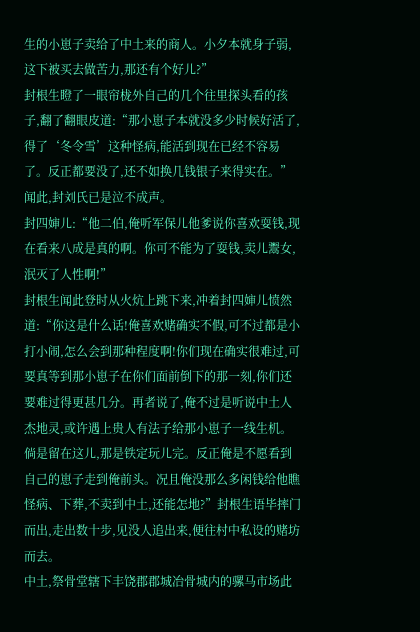生的小崽子卖给了中土来的商人。小夕本就身子弱,这下被买去做苦力,那还有个好儿?”
封根生瞪了一眼帘栊外自己的几个往里探头看的孩子,翻了翻眼皮道:“那小崽子本就没多少时候好活了,得了‘冬令雪’这种怪病,能活到现在已经不容易了。反正都要没了,还不如换几钱银子来得实在。”
闻此,封刘氏已是泣不成声。
封四婶儿:“他二伯,俺听军保儿他爹说你喜欢耍钱,现在看来八成是真的啊。你可不能为了耍钱,卖儿鬻女,泯灭了人性啊!”
封根生闻此登时从火炕上跳下来,冲着封四婶儿愤然道:“你这是什么话!俺喜欢赌确实不假,可不过都是小打小闹,怎么会到那种程度啊!你们现在确实很难过,可要真等到那小崽子在你们面前倒下的那一刻,你们还要难过得更甚几分。再者说了,俺不过是听说中土人杰地灵,或许遇上贵人有法子给那小崽子一线生机。倘是留在这儿,那是铁定玩儿完。反正俺是不愿看到自己的崽子走到俺前头。况且俺没那么多闲钱给他瞧怪病、下葬,不卖到中土,还能怎地?”封根生语毕摔门而出,走出数十步,见没人追出来,便往村中私设的赌坊而去。
中土,祭骨堂辖下丰饶郡郡城冶骨城内的骡马市场此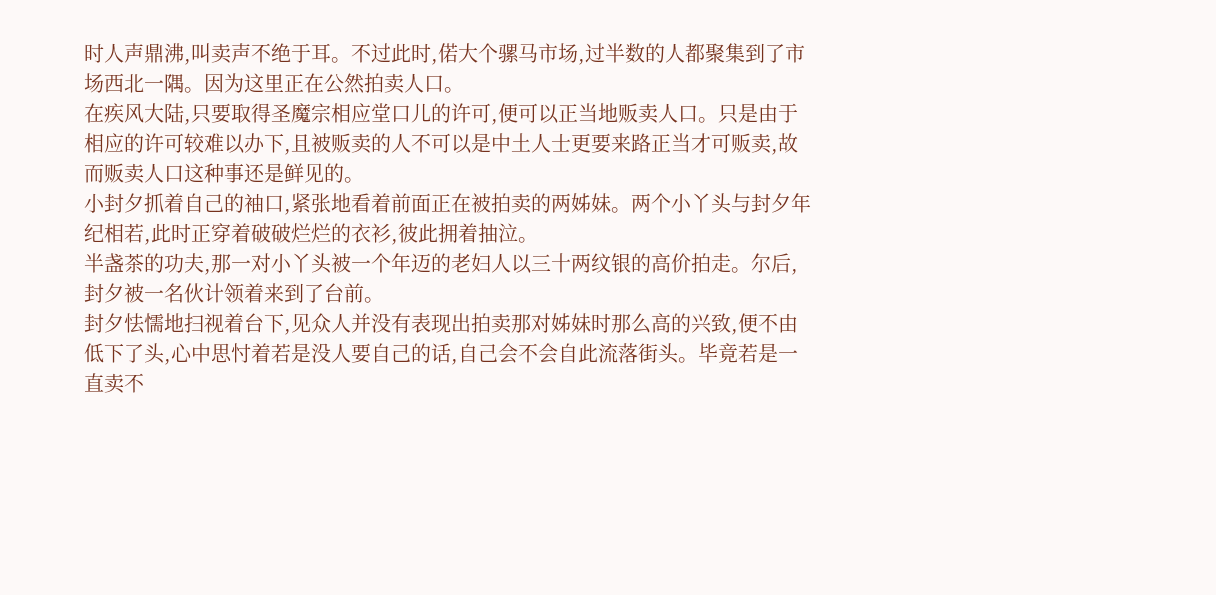时人声鼎沸,叫卖声不绝于耳。不过此时,偌大个骡马市场,过半数的人都聚集到了市场西北一隅。因为这里正在公然拍卖人口。
在疾风大陆,只要取得圣魔宗相应堂口儿的许可,便可以正当地贩卖人口。只是由于相应的许可较难以办下,且被贩卖的人不可以是中土人士更要来路正当才可贩卖,故而贩卖人口这种事还是鲜见的。
小封夕抓着自己的袖口,紧张地看着前面正在被拍卖的两姊妹。两个小丫头与封夕年纪相若,此时正穿着破破烂烂的衣衫,彼此拥着抽泣。
半盏茶的功夫,那一对小丫头被一个年迈的老妇人以三十两纹银的高价拍走。尔后,封夕被一名伙计领着来到了台前。
封夕怯懦地扫视着台下,见众人并没有表现出拍卖那对姊妹时那么高的兴致,便不由低下了头,心中思忖着若是没人要自己的话,自己会不会自此流落街头。毕竟若是一直卖不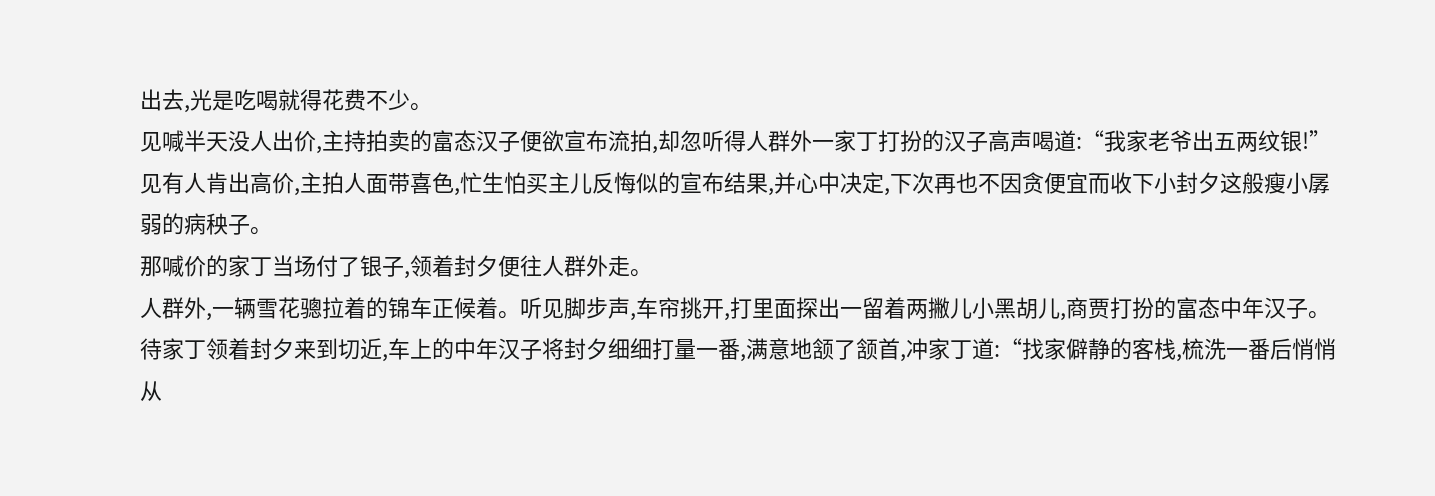出去,光是吃喝就得花费不少。
见喊半天没人出价,主持拍卖的富态汉子便欲宣布流拍,却忽听得人群外一家丁打扮的汉子高声喝道:“我家老爷出五两纹银!”
见有人肯出高价,主拍人面带喜色,忙生怕买主儿反悔似的宣布结果,并心中决定,下次再也不因贪便宜而收下小封夕这般瘦小孱弱的病秧子。
那喊价的家丁当场付了银子,领着封夕便往人群外走。
人群外,一辆雪花骢拉着的锦车正候着。听见脚步声,车帘挑开,打里面探出一留着两撇儿小黑胡儿,商贾打扮的富态中年汉子。待家丁领着封夕来到切近,车上的中年汉子将封夕细细打量一番,满意地颔了颔首,冲家丁道:“找家僻静的客栈,梳洗一番后悄悄从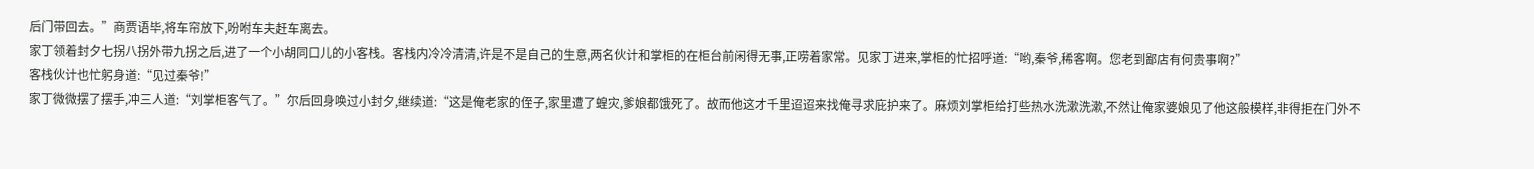后门带回去。”商贾语毕,将车帘放下,吩咐车夫赶车离去。
家丁领着封夕七拐八拐外带九拐之后,进了一个小胡同口儿的小客栈。客栈内冷冷清清,许是不是自己的生意,两名伙计和掌柜的在柜台前闲得无事,正唠着家常。见家丁进来,掌柜的忙招呼道:“哟,秦爷,稀客啊。您老到鄙店有何贵事啊?”
客栈伙计也忙躬身道:“见过秦爷!”
家丁微微摆了摆手,冲三人道:“刘掌柜客气了。”尔后回身唤过小封夕,继续道:“这是俺老家的侄子,家里遭了蝗灾,爹娘都饿死了。故而他这才千里迢迢来找俺寻求庇护来了。麻烦刘掌柜给打些热水洗漱洗漱,不然让俺家婆娘见了他这般模样,非得拒在门外不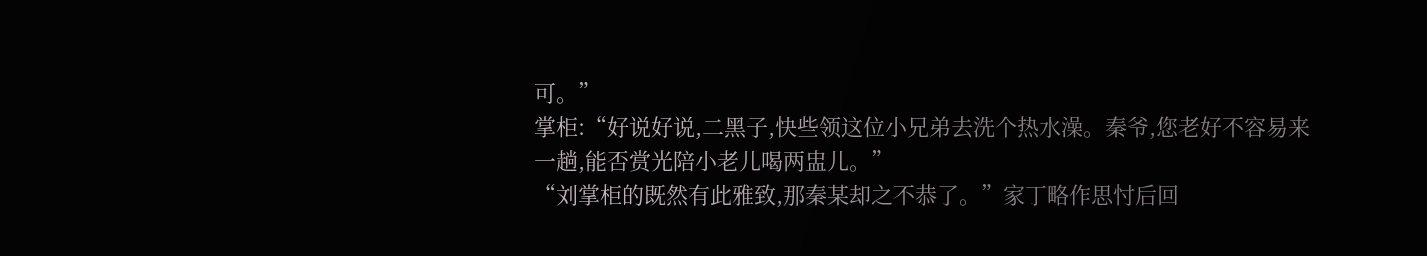可。”
掌柜:“好说好说,二黑子,快些领这位小兄弟去洗个热水澡。秦爷,您老好不容易来一趟,能否赏光陪小老儿喝两盅儿。”
“刘掌柜的既然有此雅致,那秦某却之不恭了。”家丁略作思忖后回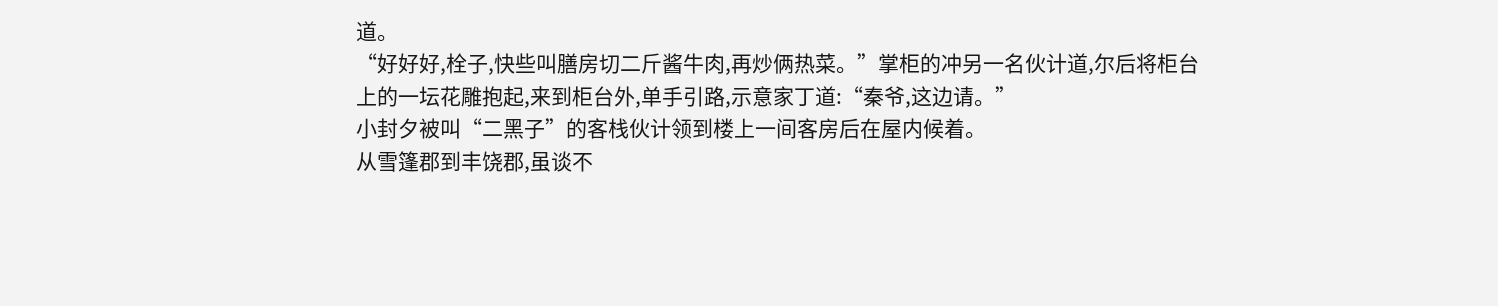道。
“好好好,栓子,快些叫膳房切二斤酱牛肉,再炒俩热菜。”掌柜的冲另一名伙计道,尔后将柜台上的一坛花雕抱起,来到柜台外,单手引路,示意家丁道:“秦爷,这边请。”
小封夕被叫“二黑子”的客栈伙计领到楼上一间客房后在屋内候着。
从雪篷郡到丰饶郡,虽谈不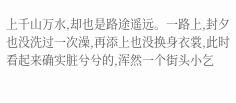上千山万水,却也是路途遥远。一路上,封夕也没洗过一次澡,再添上也没换身衣裳,此时看起来确实脏兮兮的,浑然一个街头小乞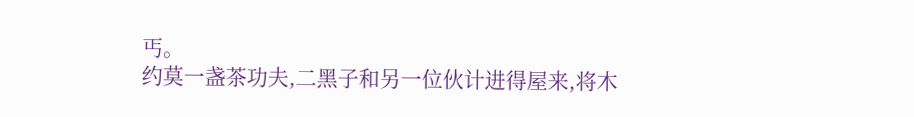丐。
约莫一盏茶功夫,二黑子和另一位伙计进得屋来,将木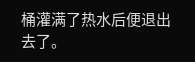桶灌满了热水后便退出去了。